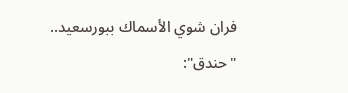فران شوي الأسماك ببورسعيد.. "حندق":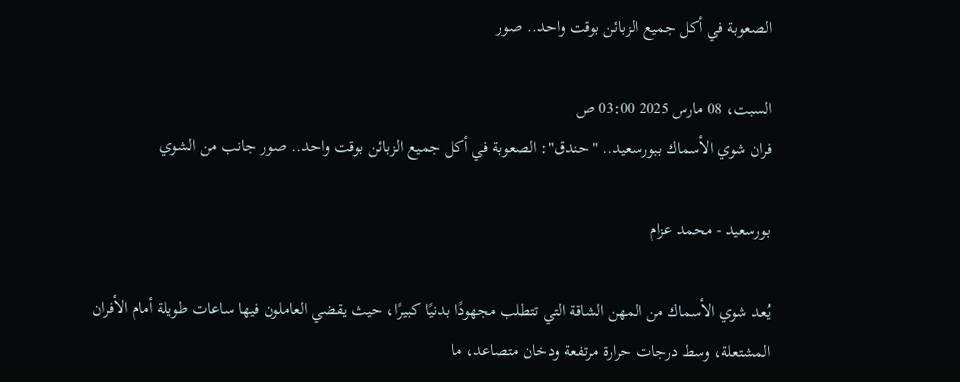الصعوبة في أكل جميع الزبائن بوقت واحد.. صور

السبت، 08 مارس 2025 03:00 ص
فران شوي الأسماك ببورسعيد.. "حندق": الصعوبة في أكل جميع الزبائن بوقت واحد.. صور جانب من الشوي

بورسعيد - محمد عزام

يُعد شوي الأسماك من المهن الشاقة التي تتطلب مجهودًا بدنيًا كبيرًا، حيث يقضي العاملون فيها ساعات طويلة أمام الأفران المشتعلة، وسط درجات حرارة مرتفعة ودخان متصاعد، ما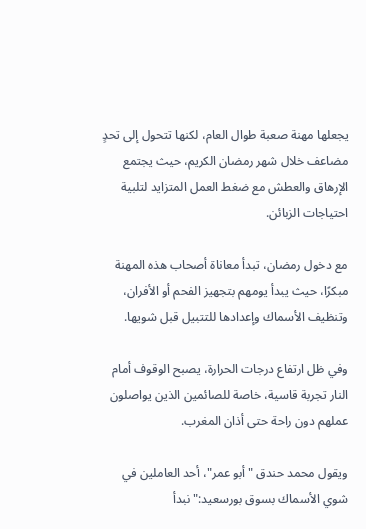يجعلها مهنة صعبة طوال العام، لكنها تتحول إلى تحدٍ مضاعف خلال شهر رمضان الكريم، حيث يجتمع الإرهاق والعطش مع ضغط العمل المتزايد لتلبية احتياجات الزبائن.

مع دخول رمضان، تبدأ معاناة أصحاب هذه المهنة مبكرًا، حيث يبدأ يومهم بتجهيز الفحم أو الأفران، وتنظيف الأسماك وإعدادها للتتبيل قبل شويها.

وفي ظل ارتفاع درجات الحرارة، يصبح الوقوف أمام النار تجربة قاسية، خاصة للصائمين الذين يواصلون عملهم دون راحة حتى أذان المغرب.

ويقول محمد حندق "أبو عمر"، أحد العاملين في شوي الأسماك بسوق بورسعيد:"نبدأ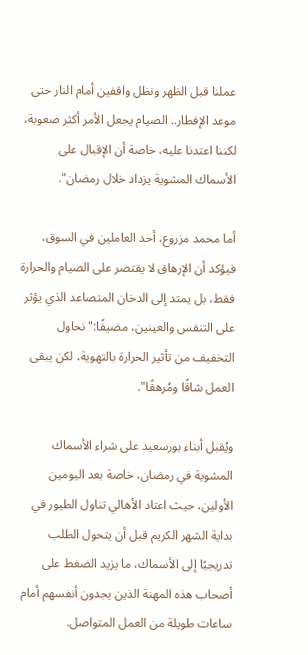عملنا قبل الظهر ونظل واقفين أمام النار حتى موعد الإفطار.. الصيام يجعل الأمر أكثر صعوبة، لكننا اعتدنا عليه، خاصة أن الإقبال على الأسماك المشوية يزداد خلال رمضان".

أما محمد مزروع، أحد العاملين في السوق، فيؤكد أن الإرهاق لا يقتصر على الصيام والحرارة فقط، بل يمتد إلى الدخان المتصاعد الذي يؤثر على التنفس والعينين، مضيفًا:"نحاول التخفيف من تأثير الحرارة بالتهوية، لكن يبقى العمل شاقًا ومُرهقًا".

ويُقبل أبناء بورسعيد على شراء الأسماك المشوية في رمضان، خاصة بعد اليومين الأولين، حيث اعتاد الأهالي تناول الطيور في بداية الشهر الكريم قبل أن يتحول الطلب تدريجيًا إلى الأسماك، ما يزيد الضغط على أصحاب هذه المهنة الذين يجدون أنفسهم أمام ساعات طويلة من العمل المتواصل.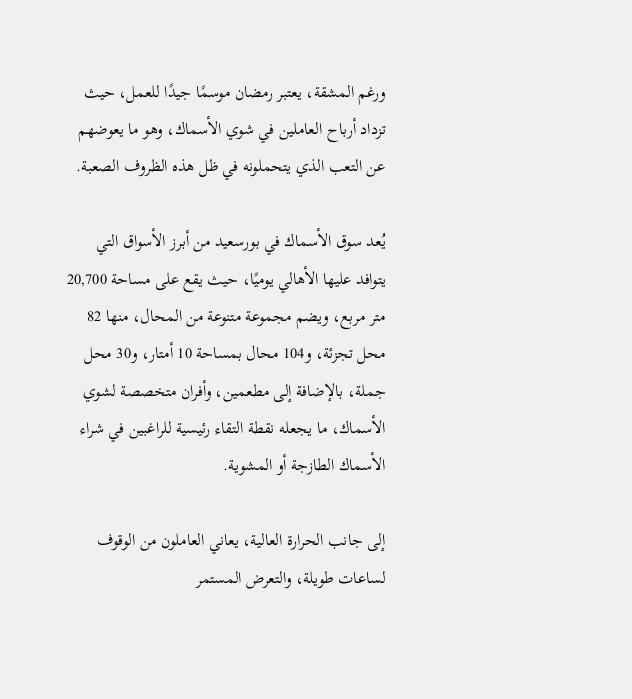ورغم المشقة، يعتبر رمضان موسمًا جيدًا للعمل، حيث تزداد أرباح العاملين في شوي الأسماك، وهو ما يعوضهم عن التعب الذي يتحملونه في ظل هذه الظروف الصعبة.

يُعد سوق الأسماك في بورسعيد من أبرز الأسواق التي يتوافد عليها الأهالي يوميًا، حيث يقع على مساحة 20,700 متر مربع، ويضم مجموعة متنوعة من المحال، منها 82 محل تجزئة، و104 محال بمساحة 10 أمتار، و30 محل جملة، بالإضافة إلى مطعمين، وأفران متخصصة لشوي الأسماك، ما يجعله نقطة التقاء رئيسية للراغبين في شراء الأسماك الطازجة أو المشوية.

إلى جانب الحرارة العالية، يعاني العاملون من الوقوف لساعات طويلة، والتعرض المستمر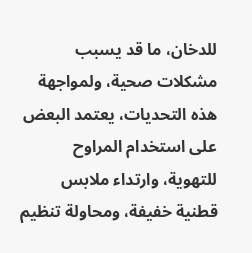للدخان، ما قد يسبب مشكلات صحية، ولمواجهة هذه التحديات، يعتمد البعض على استخدام المراوح للتهوية، وارتداء ملابس قطنية خفيفة، ومحاولة تنظيم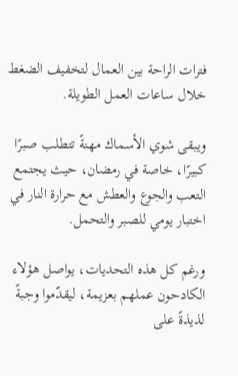فترات الراحة بين العمال لتخفيف الضغط خلال ساعات العمل الطويلة.

ويبقى شوي الأسماك مهنةً تتطلب صبرًا كبيرًا، خاصة في رمضان، حيث يجتمع التعب والجوع والعطش مع حرارة النار في اختبار يومي للصبر والتحمل.

ورغم كل هذه التحديات، يواصل هؤلاء الكادحون عملهم بعزيمة، ليقدّموا وجبةً لذيذةً على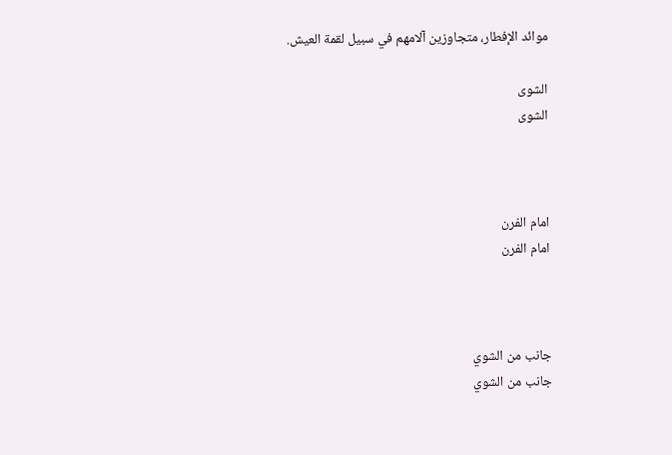موائد الإفطار، متجاوزين آلامهم في سبيل لقمة العيش.

الشوى
الشوى



امام الفرن
امام الفرن



جانب من الشوي
جانب من الشوي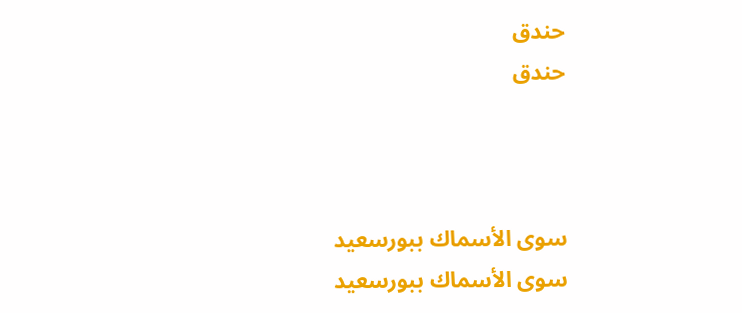حندق
حندق



سوى الأسماك ببورسعيد
سوى الأسماك ببورسعيد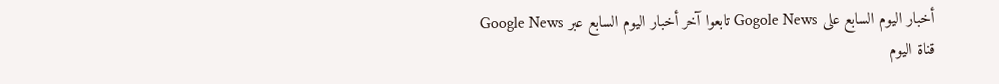أخبار اليوم السابع على Gogole News تابعوا آخر أخبار اليوم السابع عبر Google News
قناة اليوم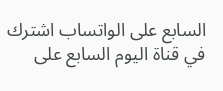السابع على الواتساب اشترك في قناة اليوم السابع على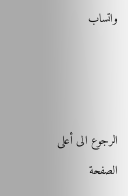واتساب



الرجوع الى أعلى الصفحة